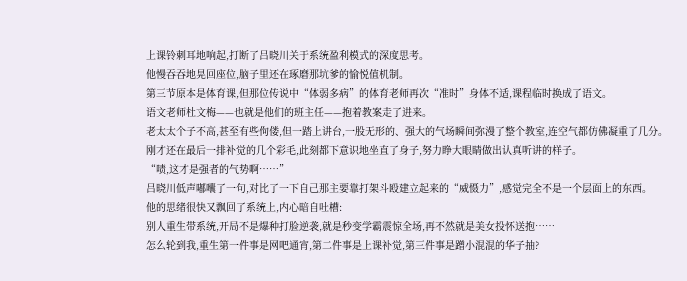上课铃刺耳地响起,打断了吕晓川关于系统盈利模式的深度思考。
他慢吞吞地晃回座位,脑子里还在琢磨那坑爹的愉悦值机制。
第三节原本是体育课,但那位传说中“体弱多病”的体育老师再次“准时”身体不适,课程临时换成了语文。
语文老师杜文梅——也就是他们的班主任——抱着教案走了进来。
老太太个子不高,甚至有些佝偻,但一踏上讲台,一股无形的、强大的气场瞬间弥漫了整个教室,连空气都仿佛凝重了几分。
刚才还在最后一排补觉的几个彩毛,此刻都下意识地坐直了身子,努力睁大眼睛做出认真听讲的样子。
“啧,这才是强者的气势啊……”
吕晓川低声嘟囔了一句,对比了一下自己那主要靠打架斗殴建立起来的“威慑力”,感觉完全不是一个层面上的东西。
他的思绪很快又飘回了系统上,内心暗自吐槽:
别人重生带系统,开局不是爆种打脸逆袭,就是秒变学霸震惊全场,再不然就是美女投怀送抱……
怎么轮到我,重生第一件事是网吧通宵,第二件事是上课补觉,第三件事是蹭小混混的华子抽?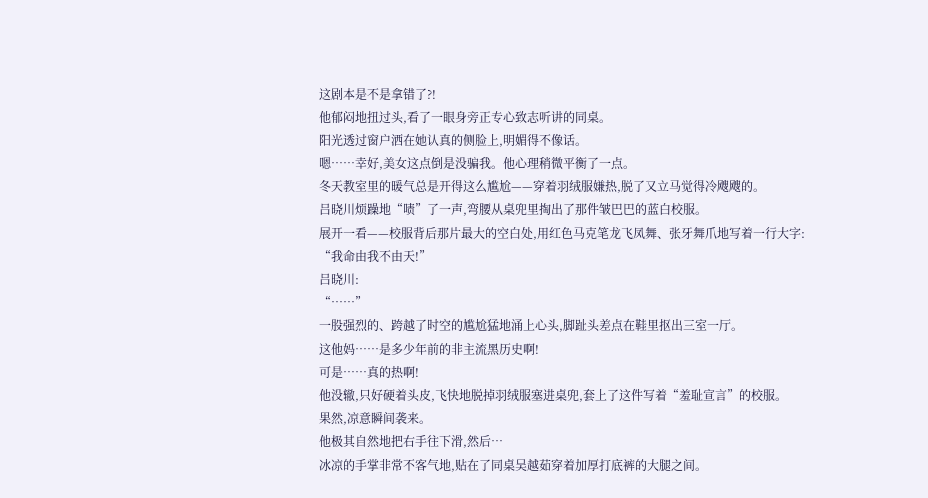这剧本是不是拿错了?!
他郁闷地扭过头,看了一眼身旁正专心致志听讲的同桌。
阳光透过窗户洒在她认真的侧脸上,明媚得不像话。
嗯……幸好,美女这点倒是没骗我。他心理稍微平衡了一点。
冬天教室里的暖气总是开得这么尴尬——穿着羽绒服嫌热,脱了又立马觉得冷飕飕的。
吕晓川烦躁地“啧”了一声,弯腰从桌兜里掏出了那件皱巴巴的蓝白校服。
展开一看——校服背后那片最大的空白处,用红色马克笔龙飞凤舞、张牙舞爪地写着一行大字:
“我命由我不由天!”
吕晓川:
“……”
一股强烈的、跨越了时空的尴尬猛地涌上心头,脚趾头差点在鞋里抠出三室一厅。
这他妈……是多少年前的非主流黑历史啊!
可是……真的热啊!
他没辙,只好硬着头皮,飞快地脱掉羽绒服塞进桌兜,套上了这件写着“羞耻宣言”的校服。
果然,凉意瞬间袭来。
他极其自然地把右手往下滑,然后…
冰凉的手掌非常不客气地,贴在了同桌吴越茹穿着加厚打底裤的大腿之间。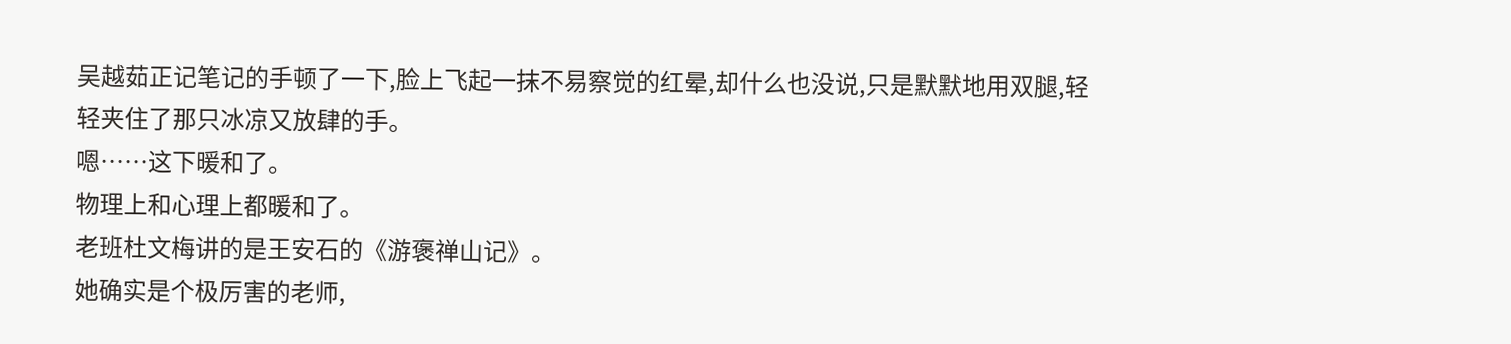吴越茹正记笔记的手顿了一下,脸上飞起一抹不易察觉的红晕,却什么也没说,只是默默地用双腿,轻轻夹住了那只冰凉又放肆的手。
嗯……这下暖和了。
物理上和心理上都暖和了。
老班杜文梅讲的是王安石的《游褒禅山记》。
她确实是个极厉害的老师,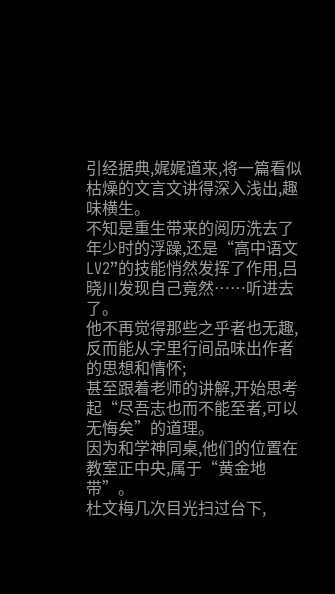引经据典,娓娓道来,将一篇看似枯燥的文言文讲得深入浅出,趣味横生。
不知是重生带来的阅历洗去了年少时的浮躁,还是“高中语文LV2”的技能悄然发挥了作用,吕晓川发现自己竟然……听进去了。
他不再觉得那些之乎者也无趣,反而能从字里行间品味出作者的思想和情怀;
甚至跟着老师的讲解,开始思考起“尽吾志也而不能至者,可以无悔矣”的道理。
因为和学神同桌,他们的位置在教室正中央,属于“黄金地带”。
杜文梅几次目光扫过台下,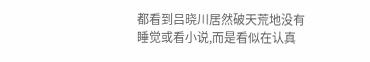都看到吕晓川居然破天荒地没有睡觉或看小说,而是看似在认真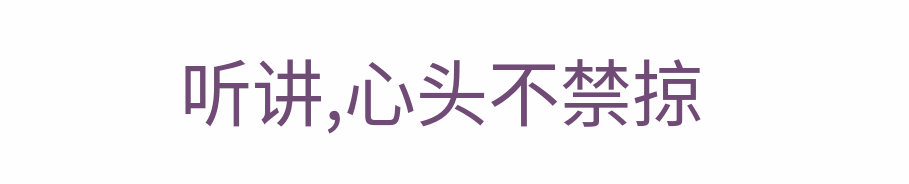听讲,心头不禁掠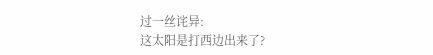过一丝诧异:
这太阳是打西边出来了?